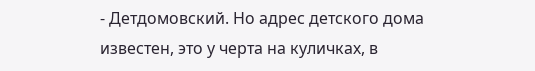- Детдомовский. Но адрес детского дома известен, это у черта на куличках, в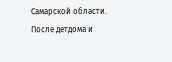Самарской области. После детдома и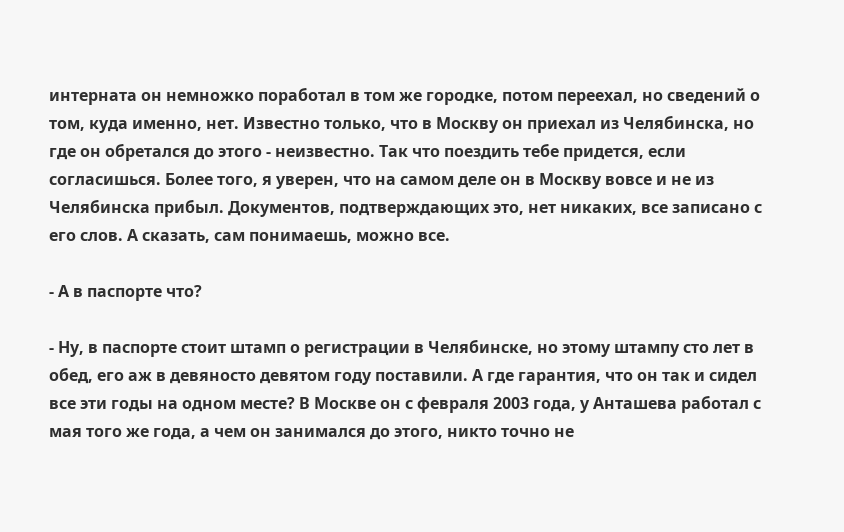интерната он немножко поработал в том же городке, потом переехал, но сведений о том, куда именно, нет. Известно только, что в Москву он приехал из Челябинска, но где он обретался до этого - неизвестно. Так что поездить тебе придется, если согласишься. Более того, я уверен, что на самом деле он в Москву вовсе и не из Челябинска прибыл. Документов, подтверждающих это, нет никаких, все записано с его слов. А сказать, сам понимаешь, можно все.

- А в паспорте что?

- Ну, в паспорте стоит штамп о регистрации в Челябинске, но этому штампу сто лет в обед, его аж в девяносто девятом году поставили. А где гарантия, что он так и сидел все эти годы на одном месте? В Москве он с февраля 2003 года, у Анташева работал с мая того же года, а чем он занимался до этого, никто точно не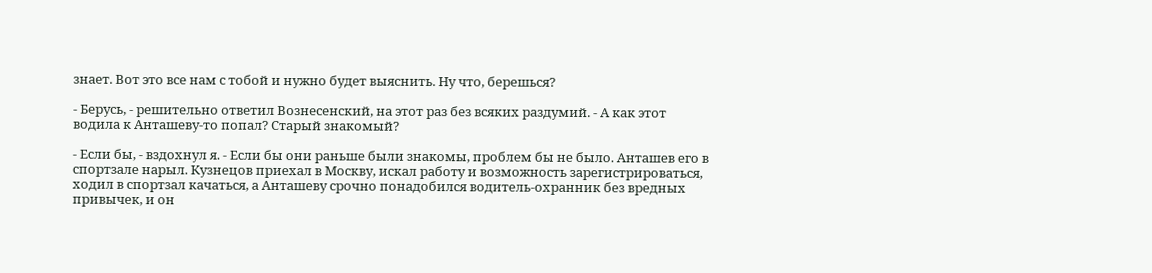знает. Вот это все нам с тобой и нужно будет выяснить. Ну что, берешься?

- Берусь, - решительно ответил Вознесенский, на этот раз без всяких раздумий. - А как этот водила к Анташеву-то попал? Старый знакомый?

- Если бы, - вздохнул я. - Если бы они раньше были знакомы, проблем бы не было. Анташев его в спортзале нарыл. Кузнецов приехал в Москву, искал работу и возможность зарегистрироваться, ходил в спортзал качаться, а Анташеву срочно понадобился водитель-охранник без вредных привычек, и он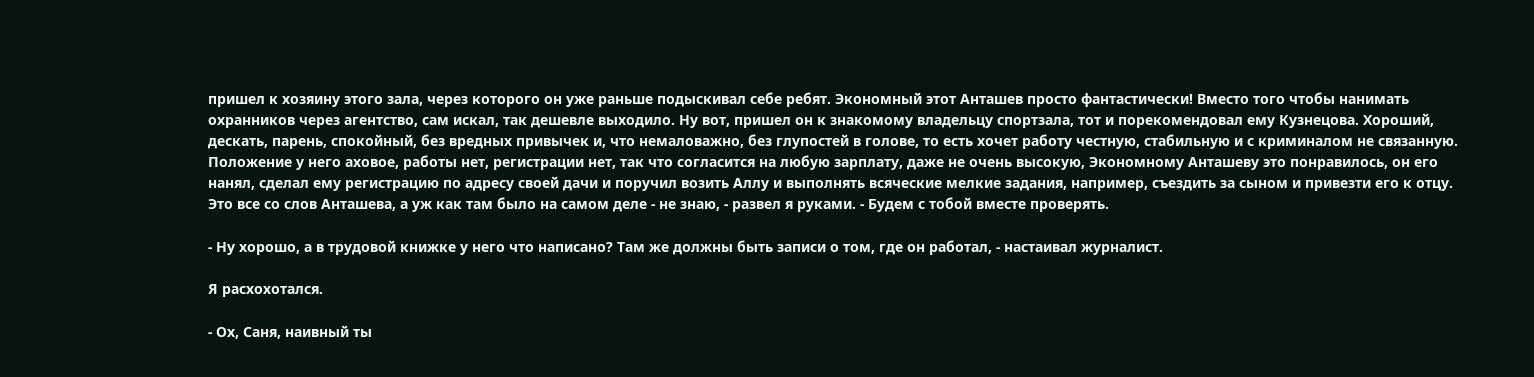пришел к хозяину этого зала, через которого он уже раньше подыскивал себе ребят. Экономный этот Анташев просто фантастически! Вместо того чтобы нанимать охранников через агентство, сам искал, так дешевле выходило. Ну вот, пришел он к знакомому владельцу спортзала, тот и порекомендовал ему Кузнецова. Хороший, дескать, парень, спокойный, без вредных привычек и, что немаловажно, без глупостей в голове, то есть хочет работу честную, стабильную и с криминалом не связанную. Положение у него аховое, работы нет, регистрации нет, так что согласится на любую зарплату, даже не очень высокую, Экономному Анташеву это понравилось, он его нанял, сделал ему регистрацию по адресу своей дачи и поручил возить Аллу и выполнять всяческие мелкие задания, например, съездить за сыном и привезти его к отцу. Это все со слов Анташева, а уж как там было на самом деле - не знаю, - развел я руками. - Будем с тобой вместе проверять.

- Ну хорошо, а в трудовой книжке у него что написано? Там же должны быть записи о том, где он работал, - настаивал журналист.

Я расхохотался.

- Ох, Саня, наивный ты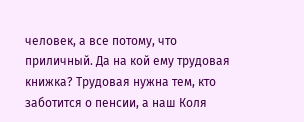человек, а все потому, что приличный. Да на кой ему трудовая книжка? Трудовая нужна тем, кто заботится о пенсии, а наш Коля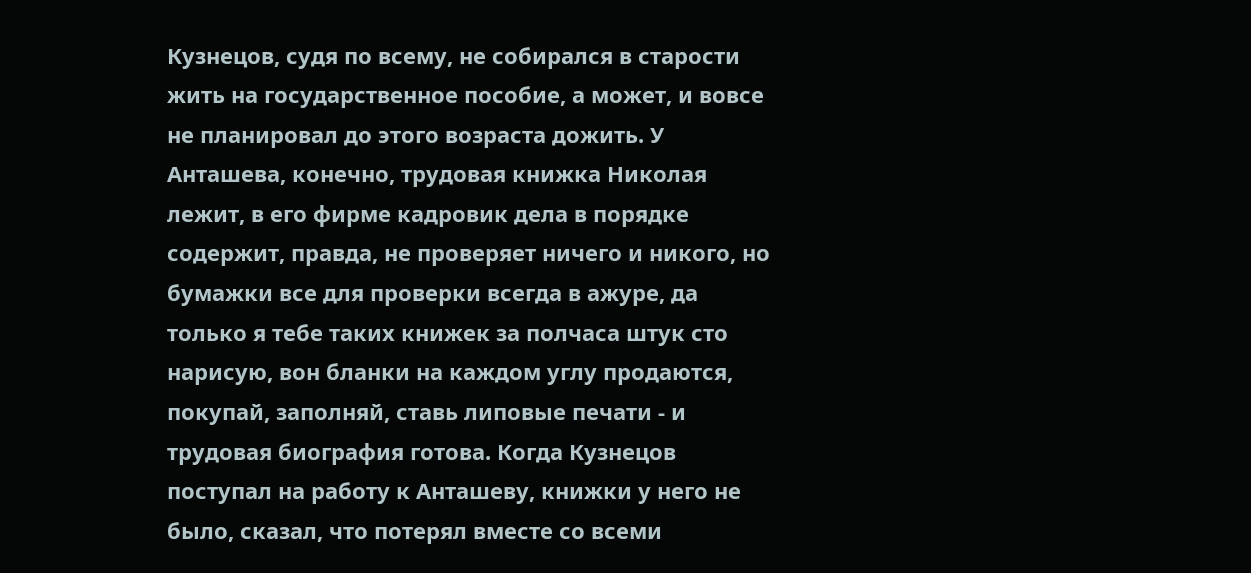Кузнецов, судя по всему, не собирался в старости жить на государственное пособие, а может, и вовсе не планировал до этого возраста дожить. У Анташева, конечно, трудовая книжка Николая лежит, в его фирме кадровик дела в порядке содержит, правда, не проверяет ничего и никого, но бумажки все для проверки всегда в ажуре, да только я тебе таких книжек за полчаса штук сто нарисую, вон бланки на каждом углу продаются, покупай, заполняй, ставь липовые печати - и трудовая биография готова. Когда Кузнецов поступал на работу к Анташеву, книжки у него не было, сказал, что потерял вместе со всеми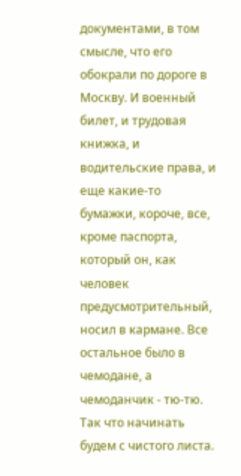документами, в том смысле, что его обокрали по дороге в Москву. И военный билет, и трудовая книжка, и водительские права, и еще какие-то бумажки, короче, все, кроме паспорта, который он, как человек предусмотрительный, носил в кармане. Все остальное было в чемодане, а чемоданчик - тю-тю. Так что начинать будем с чистого листа.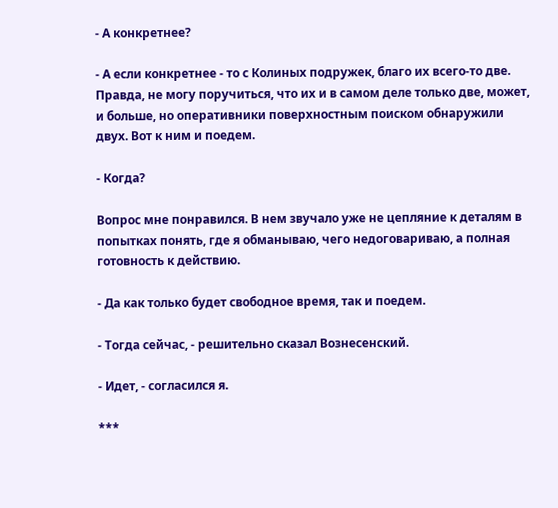- А конкретнее?

- А если конкретнее - то с Колиных подружек, благо их всего-то две. Правда, не могу поручиться, что их и в самом деле только две, может, и больше, но оперативники поверхностным поиском обнаружили двух. Вот к ним и поедем.

- Когда?

Вопрос мне понравился. В нем звучало уже не цепляние к деталям в попытках понять, где я обманываю, чего недоговариваю, а полная готовность к действию.

- Да как только будет свободное время, так и поедем.

- Тогда сейчас, - решительно сказал Вознесенский.

- Идет, - согласился я.

***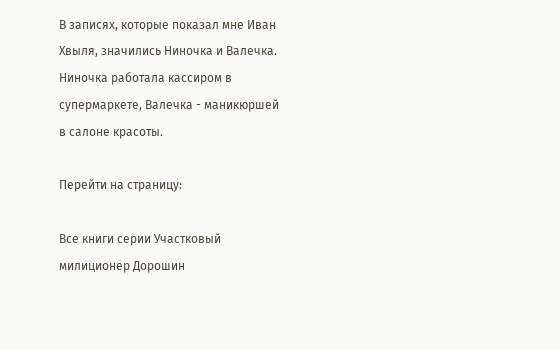В записях, которые показал мне Иван Хвыля, значились Ниночка и Валечка. Ниночка работала кассиром в супермаркете, Валечка - маникюршей в салоне красоты.

Перейти на страницу:

Все книги серии Участковый милиционер Дорошин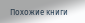Похожие книги